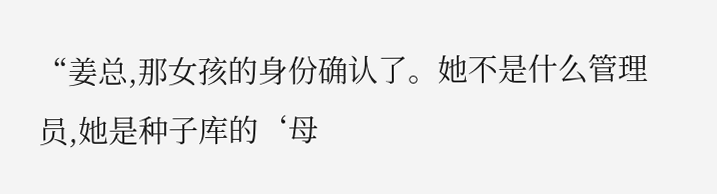“姜总,那女孩的身份确认了。她不是什么管理员,她是种子库的‘母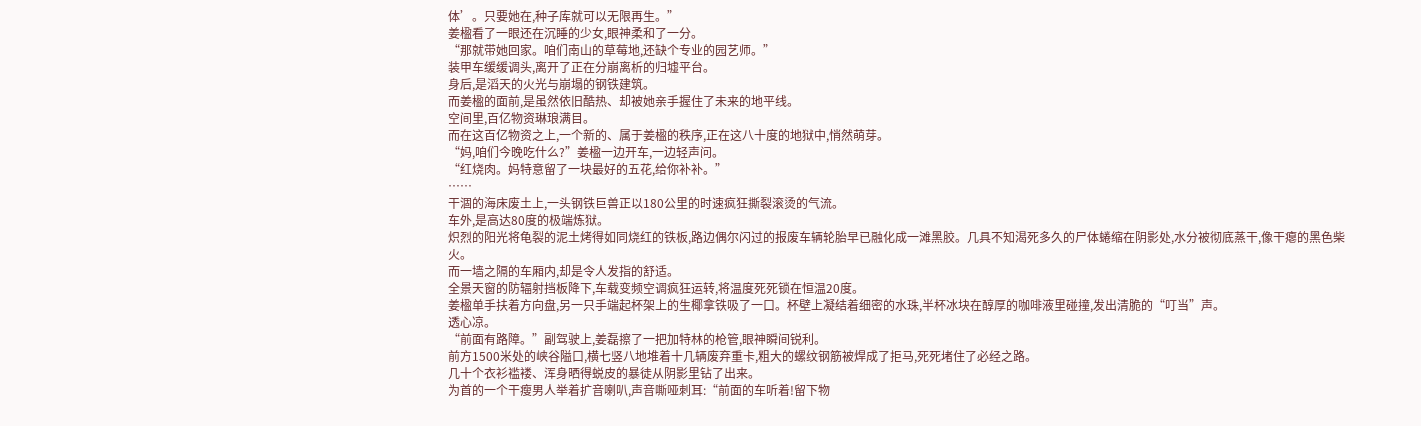体’。只要她在,种子库就可以无限再生。”
姜楹看了一眼还在沉睡的少女,眼神柔和了一分。
“那就带她回家。咱们南山的草莓地,还缺个专业的园艺师。”
装甲车缓缓调头,离开了正在分崩离析的归墟平台。
身后,是滔天的火光与崩塌的钢铁建筑。
而姜楹的面前,是虽然依旧酷热、却被她亲手握住了未来的地平线。
空间里,百亿物资琳琅满目。
而在这百亿物资之上,一个新的、属于姜楹的秩序,正在这八十度的地狱中,悄然萌芽。
“妈,咱们今晚吃什么?”姜楹一边开车,一边轻声问。
“红烧肉。妈特意留了一块最好的五花,给你补补。”
……
干涸的海床废土上,一头钢铁巨兽正以180公里的时速疯狂撕裂滚烫的气流。
车外,是高达80度的极端炼狱。
炽烈的阳光将龟裂的泥土烤得如同烧红的铁板,路边偶尔闪过的报废车辆轮胎早已融化成一滩黑胶。几具不知渴死多久的尸体蜷缩在阴影处,水分被彻底蒸干,像干瘪的黑色柴火。
而一墙之隔的车厢内,却是令人发指的舒适。
全景天窗的防辐射挡板降下,车载变频空调疯狂运转,将温度死死锁在恒温20度。
姜楹单手扶着方向盘,另一只手端起杯架上的生椰拿铁吸了一口。杯壁上凝结着细密的水珠,半杯冰块在醇厚的咖啡液里碰撞,发出清脆的“叮当”声。
透心凉。
“前面有路障。”副驾驶上,姜磊擦了一把加特林的枪管,眼神瞬间锐利。
前方1500米处的峡谷隘口,横七竖八地堆着十几辆废弃重卡,粗大的螺纹钢筋被焊成了拒马,死死堵住了必经之路。
几十个衣衫褴褛、浑身晒得蜕皮的暴徒从阴影里钻了出来。
为首的一个干瘦男人举着扩音喇叭,声音嘶哑刺耳:“前面的车听着!留下物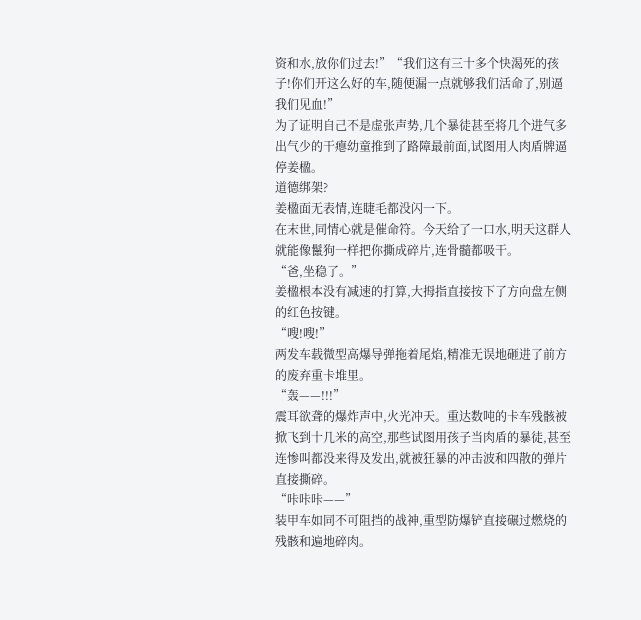资和水,放你们过去!”“我们这有三十多个快渴死的孩子!你们开这么好的车,随便漏一点就够我们活命了,别逼我们见血!”
为了证明自己不是虚张声势,几个暴徒甚至将几个进气多出气少的干瘪幼童推到了路障最前面,试图用人肉盾牌逼停姜楹。
道德绑架?
姜楹面无表情,连睫毛都没闪一下。
在末世,同情心就是催命符。今天给了一口水,明天这群人就能像鬣狗一样把你撕成碎片,连骨髓都吸干。
“爸,坐稳了。”
姜楹根本没有减速的打算,大拇指直接按下了方向盘左侧的红色按键。
“嗖!嗖!”
两发车载微型高爆导弹拖着尾焰,精准无误地砸进了前方的废弃重卡堆里。
“轰——!!!”
震耳欲聋的爆炸声中,火光冲天。重达数吨的卡车残骸被掀飞到十几米的高空,那些试图用孩子当肉盾的暴徒,甚至连惨叫都没来得及发出,就被狂暴的冲击波和四散的弹片直接撕碎。
“咔咔咔——”
装甲车如同不可阻挡的战神,重型防爆铲直接碾过燃烧的残骸和遍地碎肉。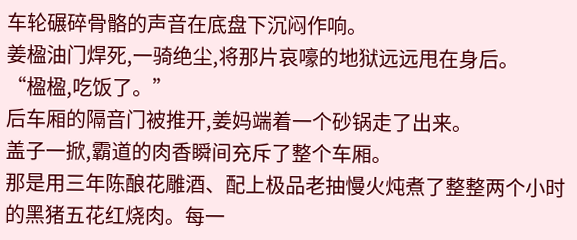车轮碾碎骨骼的声音在底盘下沉闷作响。
姜楹油门焊死,一骑绝尘,将那片哀嚎的地狱远远甩在身后。
“楹楹,吃饭了。”
后车厢的隔音门被推开,姜妈端着一个砂锅走了出来。
盖子一掀,霸道的肉香瞬间充斥了整个车厢。
那是用三年陈酿花雕酒、配上极品老抽慢火炖煮了整整两个小时的黑猪五花红烧肉。每一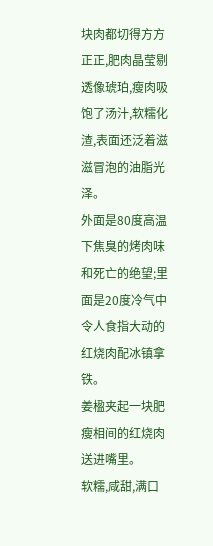块肉都切得方方正正,肥肉晶莹剔透像琥珀,瘦肉吸饱了汤汁,软糯化渣,表面还泛着滋滋冒泡的油脂光泽。
外面是80度高温下焦臭的烤肉味和死亡的绝望;里面是20度冷气中令人食指大动的红烧肉配冰镇拿铁。
姜楹夹起一块肥瘦相间的红烧肉送进嘴里。
软糯,咸甜,满口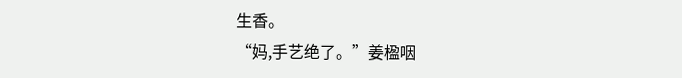生香。
“妈,手艺绝了。”姜楹咽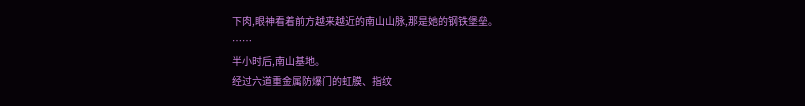下肉,眼神看着前方越来越近的南山山脉,那是她的钢铁堡垒。
……
半小时后,南山基地。
经过六道重金属防爆门的虹膜、指纹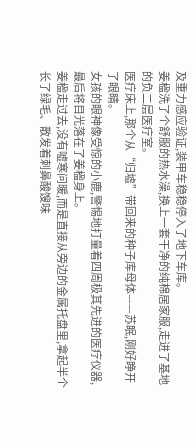及重力感应验证,装甲车稳稳停入了地下车库。
姜楹洗了个舒服的热水澡,换上一套干净的纯棉居家服,走进了基地的负二层医疗室。
医疗床上,那个从“归墟”带回来的种子库母体——苏眠,刚好睁开了眼睛。
女孩的眼神像受惊的小鹿,警惕地打量着四周极其先进的医疗仪器,最后将目光落在了姜楹身上。
姜楹走过去,没有嘘寒问暖,而是直接从旁边的金属托盘里,拿起半个长了绿毛、散发着刺鼻酸馊味